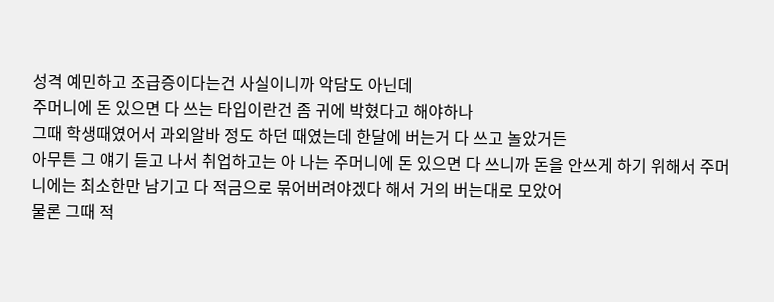성격 예민하고 조급증이다는건 사실이니까 악담도 아닌데
주머니에 돈 있으면 다 쓰는 타입이란건 좀 귀에 박혔다고 해야하나
그때 학생때였어서 과외알바 정도 하던 때였는데 한달에 버는거 다 쓰고 놀았거든
아무튼 그 얘기 듣고 나서 취업하고는 아 나는 주머니에 돈 있으면 다 쓰니까 돈을 안쓰게 하기 위해서 주머니에는 최소한만 남기고 다 적금으로 묶어버려야겠다 해서 거의 버는대로 모았어
물론 그때 적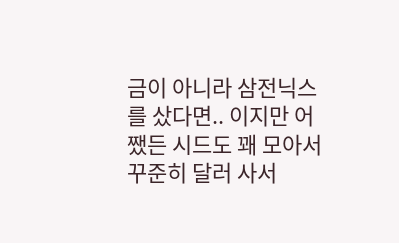금이 아니라 삼전닉스를 샀다면.. 이지만 어쨌든 시드도 꽤 모아서 꾸준히 달러 사서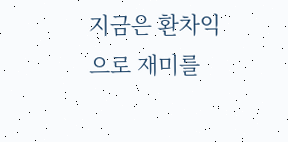지금은 환차익으로 재미를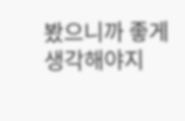봤으니까 좋게 생각해야지